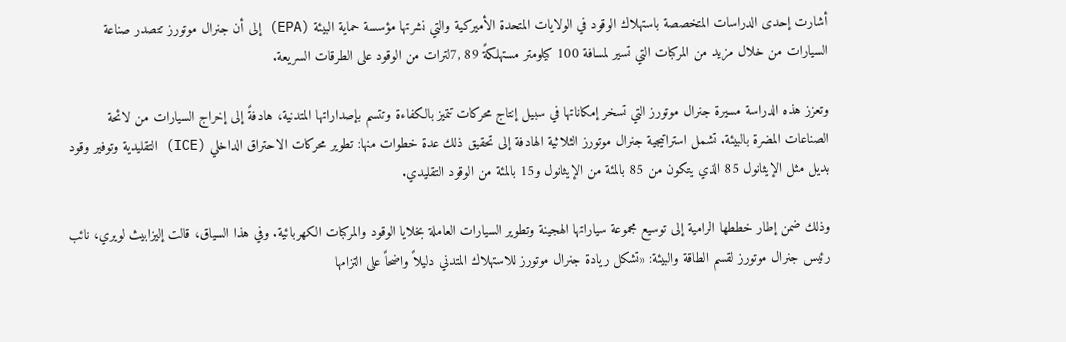أشارت إحدى الدراسات المتخصصة باستهلاك الوقود في الولايات المتحدة الأميركية والتي نشرتها مؤسسة حماية البيئة (EPA) إلى أن جنرال موتورز تتصدر صناعة السيارات من خلال مزيد من المركبات التي تسير لمسافة 100 كيلومتر مستهلكةً 89 ,7لترات من الوقود على الطرقات السريعة.

وتعزز هذه الدراسة مسيرة جنرال موتورز التي تسخر إمكاناتها في سبيل إنتاج محركات تتميز بالكفاءة وتتسم بإصداراتها المتدنية، هادفةً إلى إخراج السيارات من لائحة الصناعات المضرة بالبيئة. تشمل استراتيجية جنرال موتورز الثلاثية الهادفة إلى تحقيق ذلك عدة خطوات منها: تطوير محركات الاحتراق الداخلي (ICE) التقليدية وتوفير وقود بديل مثل الإيثانول 85 الذي يتكون من 85 بالمئة من الإيثانول و15 بالمئة من الوقود التقليدي.

وذلك ضمن إطار خططها الرامية إلى توسيع مجموعة سياراتها الهجينة وتطوير السيارات العاملة بخلايا الوقود والمركبات الكهربائية. وفي هذا السياق، قالت إليزابيث لويري، نائب رئيس جنرال موتورز لقسم الطاقة والبيئة: «تشكل ريادة جنرال موتورز للاستهلاك المتدني دليلاً واضحاً على التزامها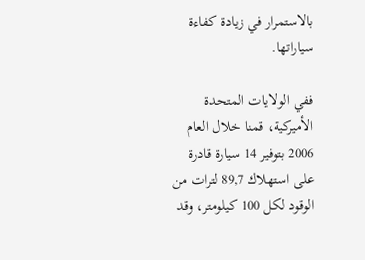بالاستمرار في زيادة كفاءة سياراتها.

ففي الولايات المتحدة الأميركية، قمنا خلال العام 2006 بتوفير 14 سيارة قادرة على استهلاك 89,7 لترات من الوقود لكل 100 كيلومتر، وقد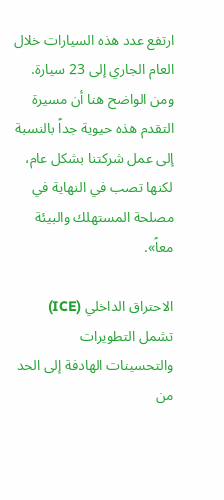ارتفع عدد هذه السيارات خلال العام الجاري إلى 23 سيارة. ومن الواضح هنا أن مسيرة التقدم هذه حيوية جداً بالنسبة إلى عمل شركتنا بشكل عام، لكنها تصب في النهاية في مصلحة المستهلك والبيئة معاً».

الاحتراق الداخلي (ICE) تشمل التطويرات والتحسينات الهادفة إلى الحد من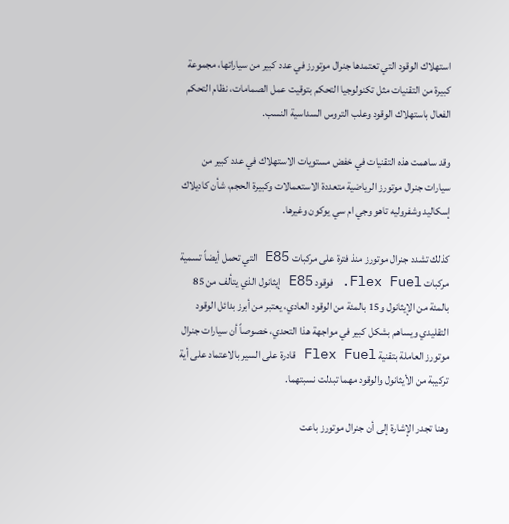استهلاك الوقود التي تعتمدها جنرال موتورز في عدد كبير من سياراتها، مجموعة كبيرة من التقنيات مثل تكنولوجيا التحكم بتوقيت عمل الصمامات، نظام التحكم الفعال باستهلاك الوقود وعلب التروس السداسية النسب.

وقد ساهمت هذه التقنيات في خفض مستويات الاستهلاك في عدد كبير من سيارات جنرال موتورز الرياضية متعددة الاستعمالات وكبيرة الحجم، شأن كاديلاك إسكاليد وشفروليه تاهو وجي ام سي يوكون وغيرها.

كذلك تشدد جنرال موتورز منذ فترة على مركبات E85 التي تحمل أيضاً تسمية مركبات Flex Fuel. فوقود E85 إيثانول الذي يتألف من 85 بالمئة من الإيثانول و15 بالمئة من الوقود العادي، يعتبر من أبرز بدائل الوقود التقليدي ويساهم بشكل كبير في مواجهة هذا التحدي، خصوصاً أن سيارات جنرال موتورز العاملة بتقنية Flex Fuel قادرة على السير بالاعتماد على أية تركيبة من الأيثانول والوقود مهما تبدلت نسبتهما.

وهنا تجدر الإشارة إلى أن جنرال موتورز باعت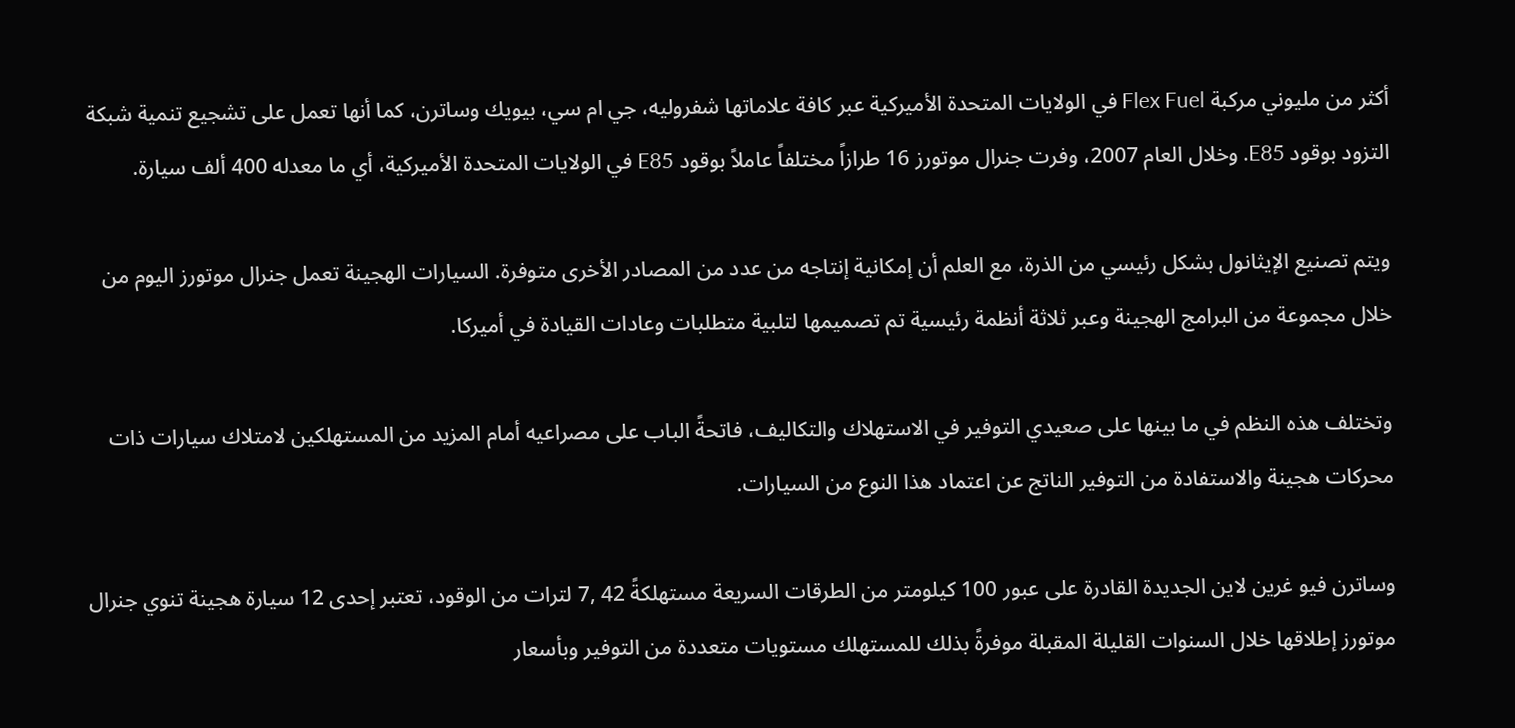أكثر من مليوني مركبة Flex Fuel في الولايات المتحدة الأميركية عبر كافة علاماتها شفروليه، جي ام سي، بيويك وساترن، كما أنها تعمل على تشجيع تنمية شبكة التزود بوقود E85. وخلال العام 2007، وفرت جنرال موتورز 16 طرازاً مختلفاً عاملاً بوقود E85 في الولايات المتحدة الأميركية، أي ما معدله 400 ألف سيارة.

ويتم تصنيع الإيثانول بشكل رئيسي من الذرة، مع العلم أن إمكانية إنتاجه من عدد من المصادر الأخرى متوفرة. السيارات الهجينة تعمل جنرال موتورز اليوم من خلال مجموعة من البرامج الهجينة وعبر ثلاثة أنظمة رئيسية تم تصميمها لتلبية متطلبات وعادات القيادة في أميركا.

وتختلف هذه النظم في ما بينها على صعيدي التوفير في الاستهلاك والتكاليف، فاتحةً الباب على مصراعيه أمام المزيد من المستهلكين لامتلاك سيارات ذات محركات هجينة والاستفادة من التوفير الناتج عن اعتماد هذا النوع من السيارات.

وساترن فيو غرين لاين الجديدة القادرة على عبور 100 كيلومتر من الطرقات السريعة مستهلكةً 42 ,7 لترات من الوقود، تعتبر إحدى 12 سيارة هجينة تنوي جنرال موتورز إطلاقها خلال السنوات القليلة المقبلة موفرةً بذلك للمستهلك مستويات متعددة من التوفير وبأسعار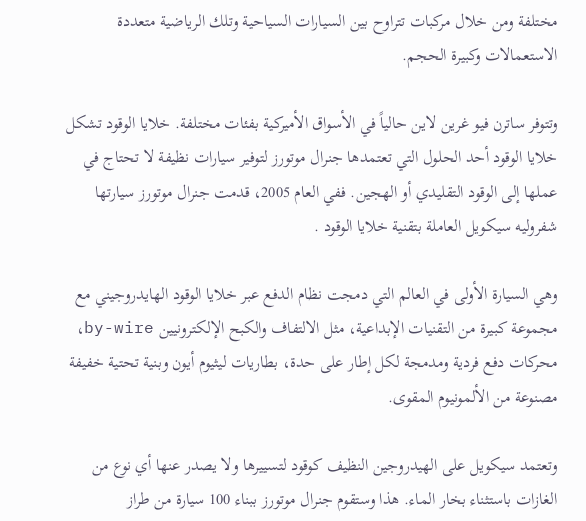مختلفة ومن خلال مركبات تتراوح بين السيارات السياحية وتلك الرياضية متعددة الاستعمالات وكبيرة الحجم.

وتتوفر ساترن فيو غرين لاين حالياً في الأسواق الأميركية بفئات مختلفة. خلايا الوقود تشكل خلايا الوقود أحد الحلول التي تعتمدها جنرال موتورز لتوفير سيارات نظيفة لا تحتاج في عملها إلى الوقود التقليدي أو الهجين. ففي العام 2005، قدمت جنرال موتورز سيارتها شفروليه سيكويل العاملة بتقنية خلايا الوقود .

وهي السيارة الأولى في العالم التي دمجت نظام الدفع عبر خلايا الوقود الهايدروجيني مع مجموعة كبيرة من التقنيات الإبداعية، مثل الالتفاف والكبح الإلكترونيين by-wire، محركات دفع فردية ومدمجة لكل إطار على حدة، بطاريات ليثيوم أيون وبنية تحتية خفيفة مصنوعة من الألمونيوم المقوى.

وتعتمد سيكويل على الهيدروجين النظيف كوقود لتسييرها ولا يصدر عنها أي نوع من الغازات باستثناء بخار الماء. هذا وستقوم جنرال موتورز ببناء 100 سيارة من طراز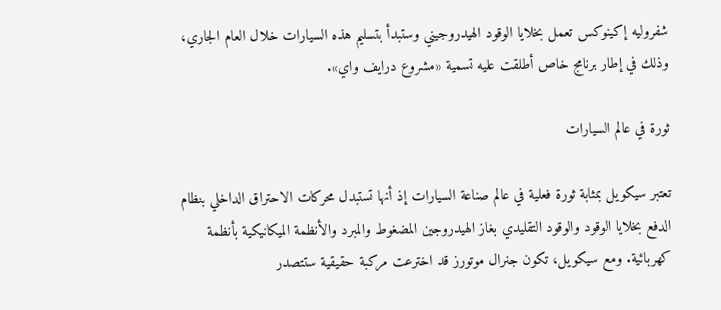شفروليه إكينوكس تعمل بخلايا الوقود الهيدروجيني وستبدأ بتسليم هذه السيارات خلال العام الجاري، وذلك في إطار برنامج خاص أطلقت عليه تسمية «مشروع درايف واي».

ثورة في عالم السيارات

تعتبر سيكويل بمثابة ثورة فعلية في عالم صناعة السيارات إذ أنها تستبدل محركات الاحتراق الداخلي بنظام الدفع بخلايا الوقود والوقود التقليدي بغاز الهيدروجين المضغوط والمبرد والأنظمة الميكانيكية بأنظمة كهربائية. ومع سيكويل، تكون جنرال موتورز قد اخترعت مركبة حقيقية ستتصدر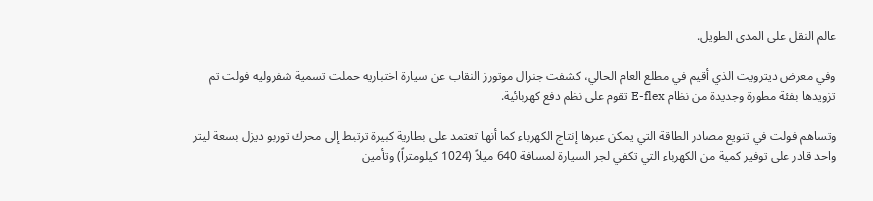عالم النقل على المدى الطويل.

وفي معرض ديترويت الذي أقيم في مطلع العام الحالي، كشفت جنرال موتورز النقاب عن سيارة اختباريه حملت تسمية شفروليه فولت تم تزويدها بفئة مطورة وجديدة من نظام E-flex تقوم على نظم دفع كهربائية.

وتساهم فولت في تنويع مصادر الطاقة التي يمكن عبرها إنتاج الكهرباء كما أنها تعتمد على بطارية كبيرة ترتبط إلى محرك توربو ديزل بسعة ليتر واحد قادر على توفير كمية من الكهرباء التي تكفي لجر السيارة لمسافة 640 ميلاً (1024 كيلومتراً) وتأمين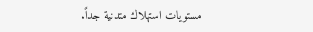مستويات استهلاك متدنية جداً.